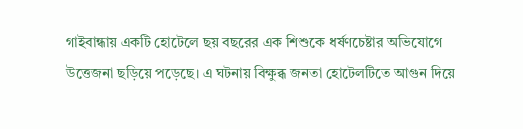গাইবান্ধায় একটি হোটেলে ছয় বছরের এক শিশুকে ধর্ষণচেষ্টার অভিযোগে উত্তেজনা ছড়িয়ে পড়েছে। এ ঘটনায় বিক্ষুব্ধ জনতা হোটেলটিতে আগুন দিয়ে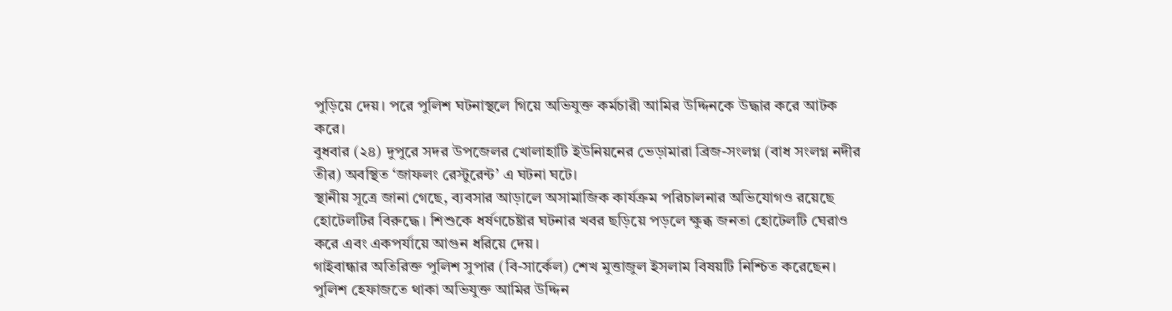পুড়িয়ে দেয়। পরে পুলিশ ঘটনাস্থলে গিয়ে অভিযুক্ত কর্মচারী আমির উদ্দিনকে উদ্ধার করে আটক করে।
বুধবার (২৪) দুপুরে সদর উপজেলর খোলাহাটি ইউনিয়নের ভেড়ামারা ব্রিজ-সংলগ্ন (বাধ সংলগ্ন নদীর তীর) অবস্থিত ‘জাফলং রেস্টুরেন্ট’ এ ঘটনা ঘটে।
স্থানীয় সূত্রে জানা গেছে, ব্যবসার আড়ালে অসামাজিক কার্যক্রম পরিচালনার অভিযোগও রয়েছে হোটেলটির বিরুদ্ধে। শিশুকে ধর্ষণচেষ্টার ঘটনার খবর ছড়িয়ে পড়লে ক্ষুব্ধ জনতা হোটেলটি ঘেরাও করে এবং একপর্যায়ে আগুন ধরিয়ে দেয়।
গাইবান্ধার অতিরিক্ত পুলিশ সুপার (বি-সার্কেল) শেখ মুত্তাজুল ইসলাম বিষয়টি নিশ্চিত করেছেন।
পুলিশ হেফাজতে থাকা অভিযুক্ত আমির উদ্দিন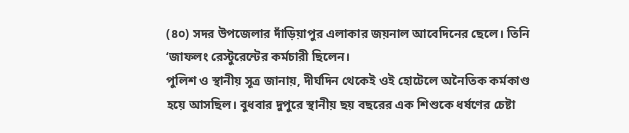(৪০) সদর উপজেলার দাঁড়িয়াপুর এলাকার জয়নাল আবেদিনের ছেলে। তিনি ‘জাফলং রেস্টুরেন্টের কর্মচারী ছিলেন।
পুলিশ ও স্থানীয় সূত্র জানায়, দীর্ঘদিন থেকেই ওই হোটেলে অনৈতিক কর্মকাণ্ড হয়ে আসছিল। বুধবার দুপুরে স্থানীয় ছয় বছরের এক শিশুকে ধর্ষণের চেষ্টা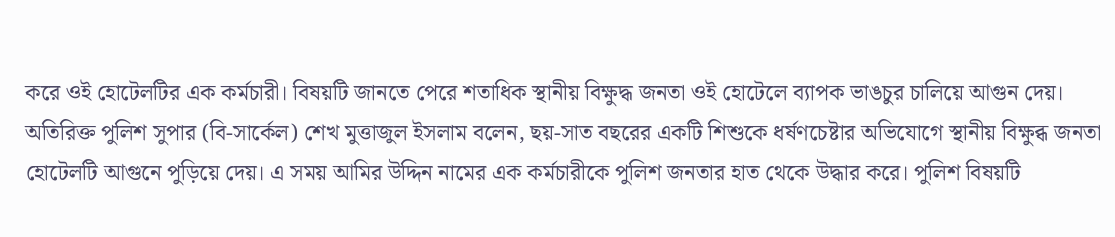করে ওই হোটেলটির এক কর্মচারী। বিষয়টি জানতে পেরে শতাধিক স্থানীয় বিক্ষুদ্ধ জনতা ওই হোটেলে ব্যাপক ভাঙচুর চালিয়ে আগুন দেয়।
অতিরিক্ত পুলিশ সুপার (বি-সার্কেল) শেখ মুত্তাজুল ইসলাম বলেন, ছয়-সাত বছরের একটি শিশুকে ধর্ষণচেষ্টার অভিযোগে স্থানীয় বিক্ষুব্ধ জনতা হোটেলটি আগুনে পুড়িয়ে দেয়। এ সময় আমির উদ্দিন নামের এক কর্মচারীকে পুলিশ জনতার হাত থেকে উদ্ধার করে। পুলিশ বিষয়টি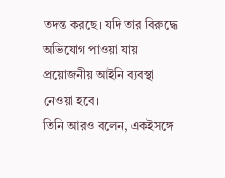তদন্ত করছে। যদি তার বিরুদ্ধে অভিযোগ পাওয়া যায় প্রয়োজনীয় আইনি ব্যবস্থা নেওয়া হবে।
তিনি আরও বলেন, একইসঙ্গে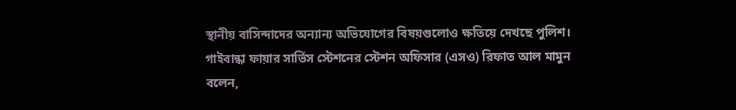স্থানীয় বাসিন্দাদের অন্যান্য অভিযোগের বিষয়গুলোও ক্ষতিয়ে দেখছে পুলিশ।
গাইবান্ধা ফায়ার সার্ভিস স্টেশনের স্টেশন অফিসার (এসও) রিফাত আল মামুন বলেন,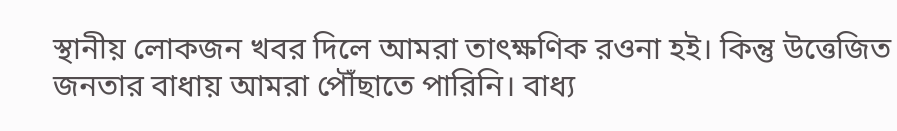স্থানীয় লোকজন খবর দিলে আমরা তাৎক্ষণিক রওনা হই। কিন্তু উত্তেজিত জনতার বাধায় আমরা পৌঁছাতে পারিনি। বাধ্য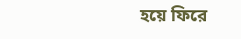হয়ে ফিরে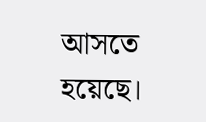আসতে হয়েছে।